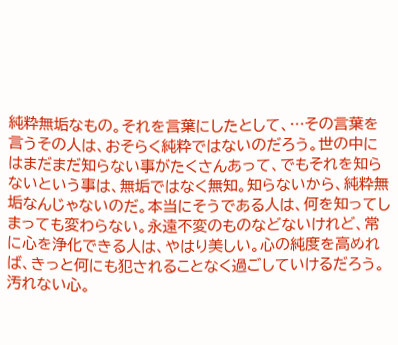純粋無垢なもの。それを言葉にしたとして、…その言葉を言うその人は、おそらく純粋ではないのだろう。世の中にはまだまだ知らない事がたくさんあって、でもそれを知らないという事は、無垢ではなく無知。知らないから、純粋無垢なんじゃないのだ。本当にそうである人は、何を知ってしまっても変わらない。永遠不変のものなどないけれど、常に心を浄化できる人は、やはり美しい。心の純度を高めれば、きっと何にも犯されることなく過ごしていけるだろう。汚れない心。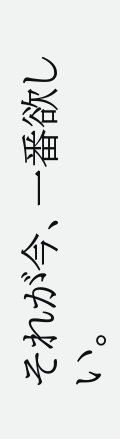それが今、一番欲しい。